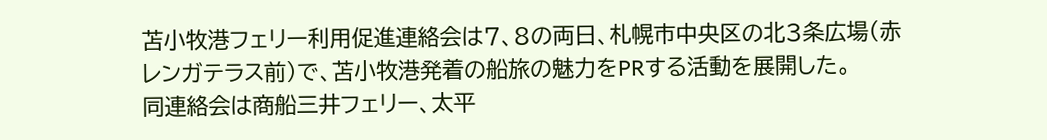苫小牧港フェリー利用促進連絡会は7、8の両日、札幌市中央区の北3条広場(赤レンガテラス前)で、苫小牧港発着の船旅の魅力をPRする活動を展開した。
同連絡会は商船三井フェリー、太平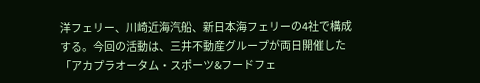洋フェリー、川崎近海汽船、新日本海フェリーの4社で構成する。今回の活動は、三井不動産グループが両日開催した「アカプラオータム・スポーツ&フードフェ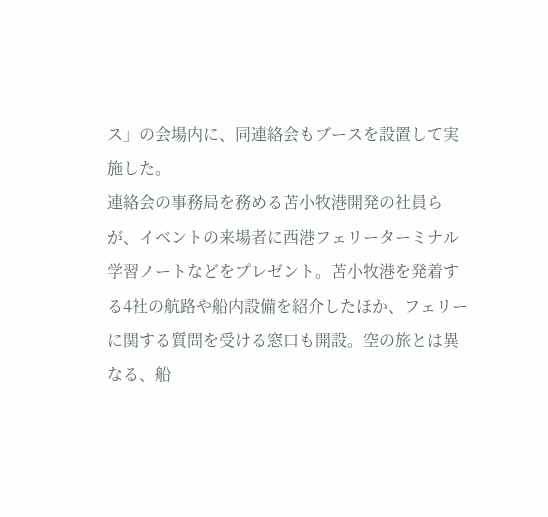ス」の会場内に、同連絡会もブースを設置して実施した。
連絡会の事務局を務める苫小牧港開発の社員らが、イベントの来場者に西港フェリーターミナル学習ノートなどをプレゼント。苫小牧港を発着する4社の航路や船内設備を紹介したほか、フェリーに関する質問を受ける窓口も開設。空の旅とは異なる、船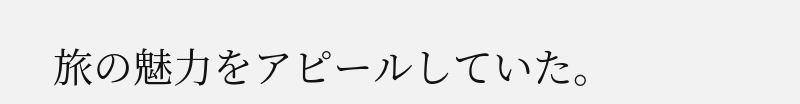旅の魅力をアピールしていた。